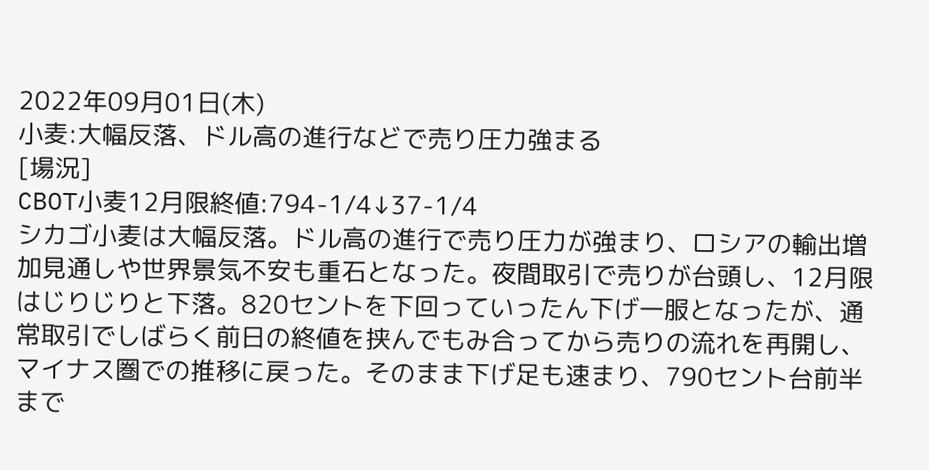2022年09月01日(木)
小麦:大幅反落、ドル高の進行などで売り圧力強まる
[場況]
CBOT小麦12月限終値:794-1/4↓37-1/4
シカゴ小麦は大幅反落。ドル高の進行で売り圧力が強まり、ロシアの輸出増加見通しや世界景気不安も重石となった。夜間取引で売りが台頭し、12月限はじりじりと下落。820セントを下回っていったん下げ一服となったが、通常取引でしばらく前日の終値を挟んでもみ合ってから売りの流れを再開し、マイナス圏での推移に戻った。そのまま下げ足も速まり、790セント台前半まで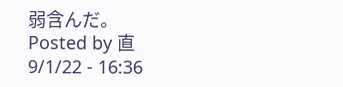弱含んだ。
Posted by 直 9/1/22 - 16:36